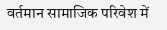वर्तमान सामाजिक परिवेश में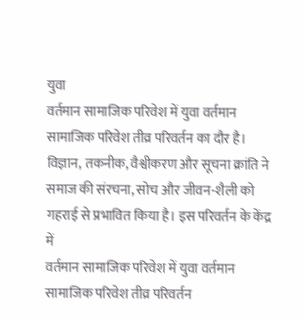युवा
वर्तमान सामाजिक परिवेश में युवा वर्तमान सामाजिक परिवेश तीव्र परिवर्तन का दौर है। विज्ञान, तकनीक, वैश्वीकरण और सूचना क्रांति ने समाज की संरचना, सोच और जीवन-शैली को गहराई से प्रभावित किया है। इस परिवर्तन के केंद्र में
वर्तमान सामाजिक परिवेश में युवा वर्तमान सामाजिक परिवेश तीव्र परिवर्तन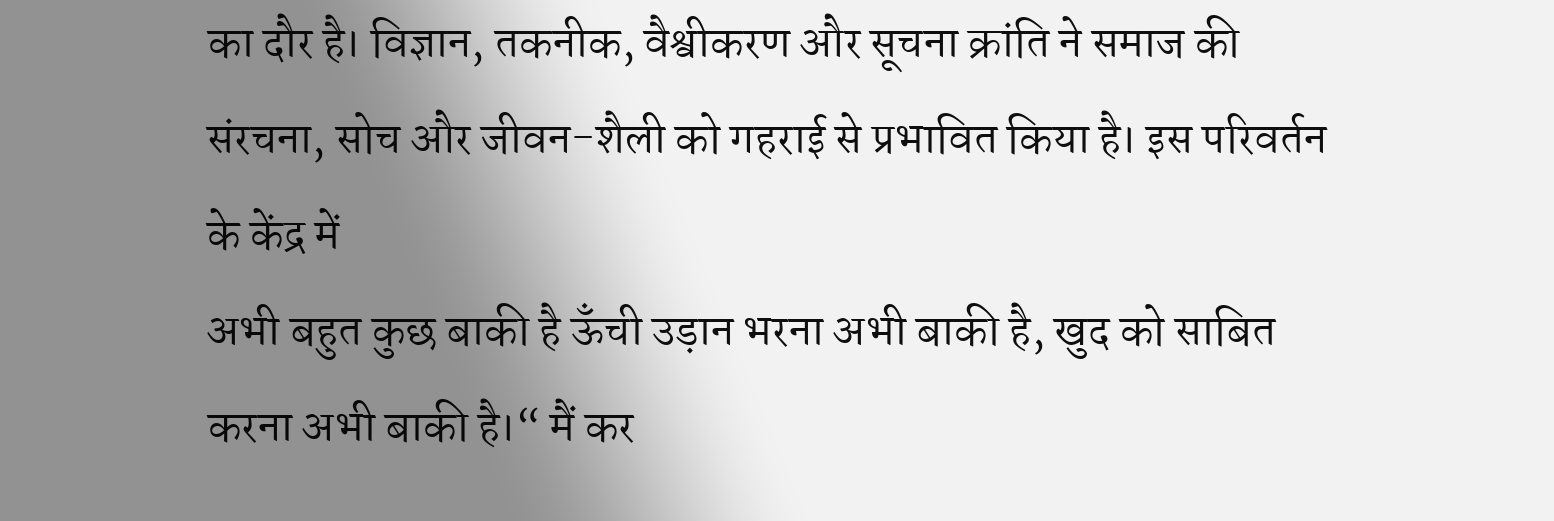का दौर है। विज्ञान, तकनीक, वैश्वीकरण और सूचना क्रांति ने समाज की संरचना, सोच और जीवन-शैली को गहराई से प्रभावित किया है। इस परिवर्तन के केंद्र में
अभी बहुत कुछ बाकी है ऊँची उड़ान भरना अभी बाकी है, खुद को साबित करना अभी बाकी है।“ मैं कर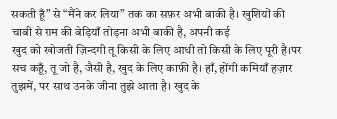सकती हूँ” से “मैंने कर लिया” तक का सफ़र अभी बाकी है। खुशियों की चाबी से ग़म की बेड़ियाँ तोड़ना अभी बाकी है, अपनी कई
खुद को खोजती ज़िन्दगी तू किसी के लिए आधी तो किसी के लिए पूरी है।पर सच कहूँ, तू जो है, जैसी है, खुद के लिए काफ़ी है। हाँ, होंगी कमियाँ हज़ार तुझमें, पर साथ उनके जीना तुझे आता है। खुद के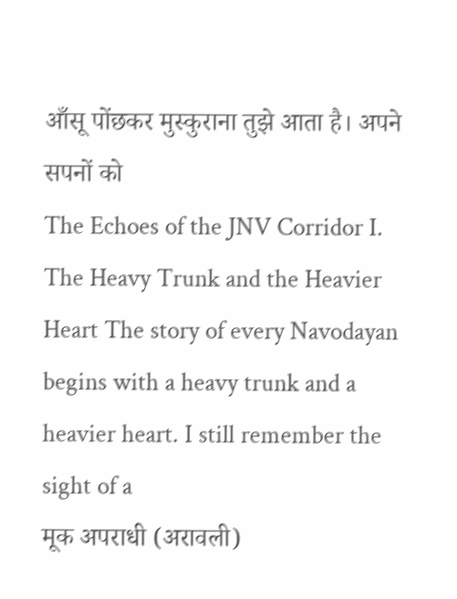आँसू पोंछकर मुस्कुराना तुझे आता है। अपने सपनों को
The Echoes of the JNV Corridor I. The Heavy Trunk and the Heavier Heart The story of every Navodayan begins with a heavy trunk and a heavier heart. I still remember the sight of a
मूक अपराधी (अरावली)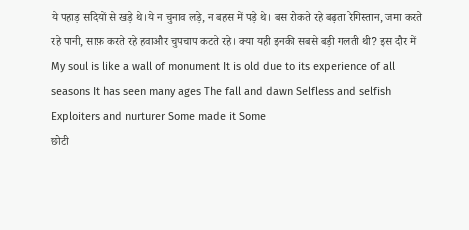ये पहाड़ सदियों से खड़े थे।ये न चुनाव लड़े, न बहस में पड़े थे। बस रोकते रहे बढ़ता रेगिस्तान, जमा करते रहे पानी, साफ़ करते रहे हवाऔर चुपचाप कटते रहे। क्या यही इनकी सबसे बड़ी गलती थी? इस दौर में
My soul is like a wall of monument It is old due to its experience of all seasons It has seen many ages The fall and dawn Selfless and selfish Exploiters and nurturer Some made it Some
छोटी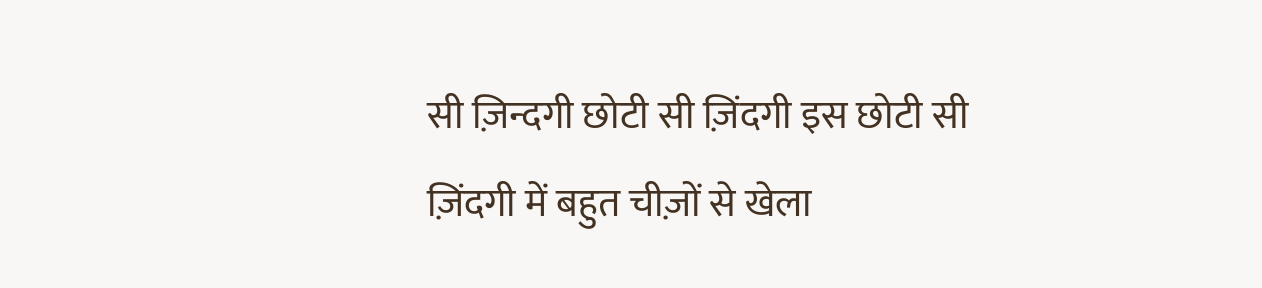सी ज़िन्दगी छोटी सी ज़िंदगी इस छोटी सी ज़िंदगी में बहुत चीज़ों से खेला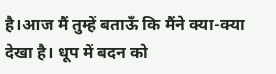है।आज मैं तुम्हें बताऊँ कि मैंने क्या-क्या देखा है। धूप में बदन को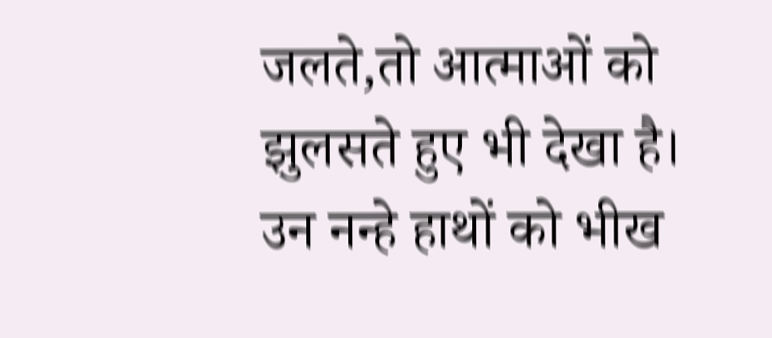जलते,तो आत्माओं को झुलसते हुए भी देखा है। उन नन्हे हाथों को भीख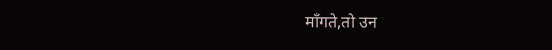माँगते,तो उन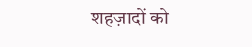शहज़ादों को